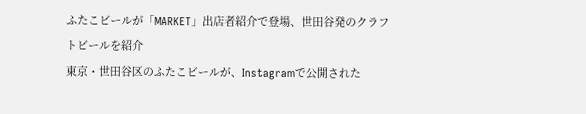ふたこビールが「MARKET」出店者紹介で登場、世田谷発のクラフトビールを紹介
東京・世田谷区のふたこビールが、Instagramで公開された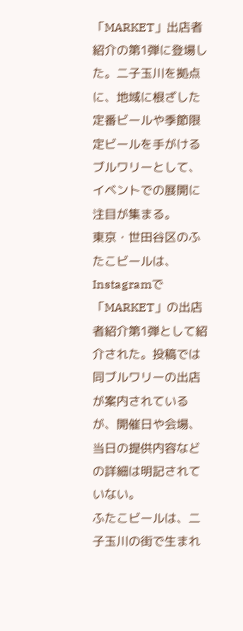「MARKET」出店者紹介の第1弾に登場した。二子玉川を拠点に、地域に根ざした定番ビールや季節限定ビールを手がけるブルワリーとして、イベントでの展開に注目が集まる。
東京・世田谷区のふたこビールは、Instagramで「MARKET」の出店者紹介第1弾として紹介された。投稿では同ブルワリーの出店が案内されているが、開催日や会場、当日の提供内容などの詳細は明記されていない。
ふたこビールは、二子玉川の街で生まれ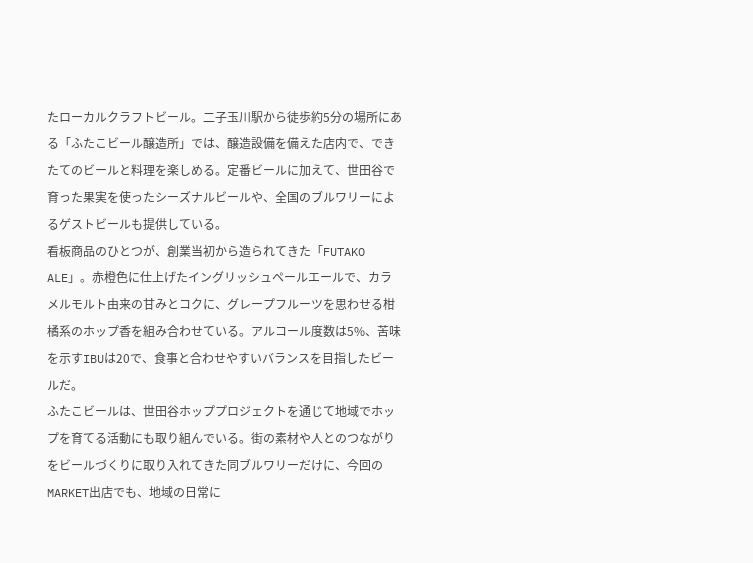たローカルクラフトビール。二子玉川駅から徒歩約5分の場所にある「ふたこビール醸造所」では、醸造設備を備えた店内で、できたてのビールと料理を楽しめる。定番ビールに加えて、世田谷で育った果実を使ったシーズナルビールや、全国のブルワリーによるゲストビールも提供している。
看板商品のひとつが、創業当初から造られてきた「FUTAKO ALE」。赤橙色に仕上げたイングリッシュペールエールで、カラメルモルト由来の甘みとコクに、グレープフルーツを思わせる柑橘系のホップ香を組み合わせている。アルコール度数は5%、苦味を示すIBUは20で、食事と合わせやすいバランスを目指したビールだ。
ふたこビールは、世田谷ホッププロジェクトを通じて地域でホップを育てる活動にも取り組んでいる。街の素材や人とのつながりをビールづくりに取り入れてきた同ブルワリーだけに、今回のMARKET出店でも、地域の日常に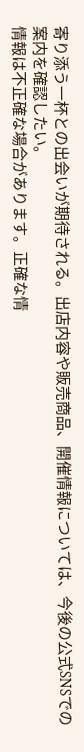寄り添う一杯との出会いが期待される。出店内容や販売商品、開催情報については、今後の公式SNSでの案内を確認したい。
情報は不正確な場合があります。正確な情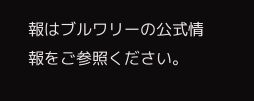報はブルワリーの公式情報をご参照ください。